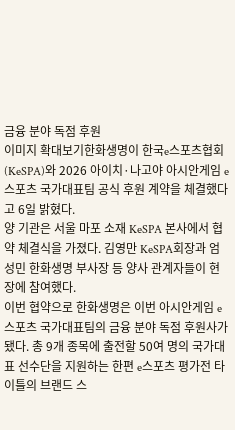금융 분야 독점 후원
이미지 확대보기한화생명이 한국e스포츠협회(KeSPA)와 2026 아이치·나고야 아시안게임 e스포츠 국가대표팀 공식 후원 계약을 체결했다고 6일 밝혔다.
양 기관은 서울 마포 소재 KeSPA 본사에서 협약 체결식을 가졌다. 김영만 KeSPA회장과 엄성민 한화생명 부사장 등 양사 관계자들이 현장에 참여했다.
이번 협약으로 한화생명은 이번 아시안게임 e스포츠 국가대표팀의 금융 분야 독점 후원사가 됐다. 총 9개 종목에 출전할 50여 명의 국가대표 선수단을 지원하는 한편 e스포츠 평가전 타이틀의 브랜드 스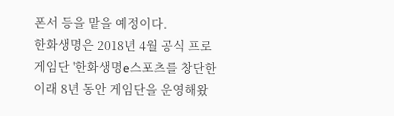폰서 등을 맡을 예정이다.
한화생명은 2018년 4월 공식 프로게임단 '한화생명e스포츠를 창단한 이래 8년 동안 게임단을 운영해왔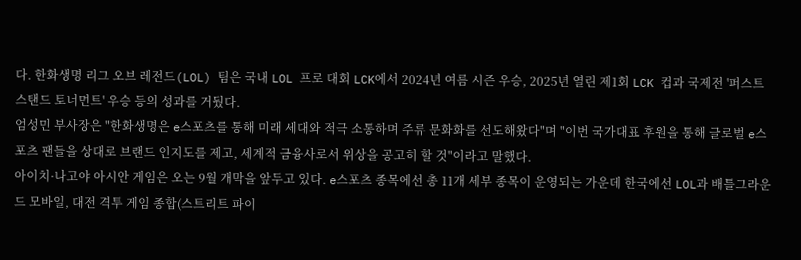다. 한화생명 리그 오브 레전드(LOL) 팀은 국내 LOL 프로 대회 LCK에서 2024년 여름 시즌 우승, 2025년 열린 제1회 LCK 컵과 국제전 '퍼스트 스탠드 토너먼트' 우승 등의 성과를 거뒀다.
엄성민 부사장은 "한화생명은 e스포츠를 통해 미래 세대와 적극 소통하며 주류 문화화를 선도해왔다"며 "이번 국가대표 후원을 통해 글로벌 e스포츠 팬들을 상대로 브랜드 인지도를 제고, 세계적 금융사로서 위상을 공고히 할 것"이라고 말했다.
아이치·나고야 아시안 게임은 오는 9월 개막을 앞두고 있다. e스포츠 종목에선 총 11개 세부 종목이 운영되는 가운데 한국에선 LOL과 배틀그라운드 모바일, 대전 격투 게임 종합(스트리트 파이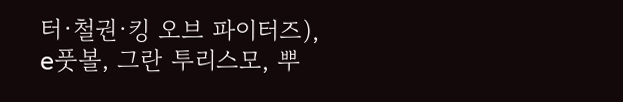터·철권·킹 오브 파이터즈), e풋볼, 그란 투리스모, 뿌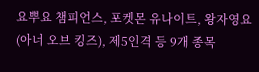요뿌요 챔피언스, 포켓몬 유나이트, 왕자영요(아너 오브 킹즈), 제5인격 등 9개 종목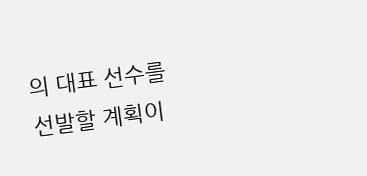의 대표 선수를 선발할 계획이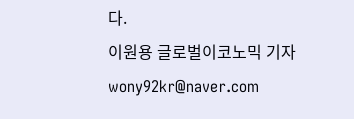다.
이원용 글로벌이코노믹 기자 wony92kr@naver.com